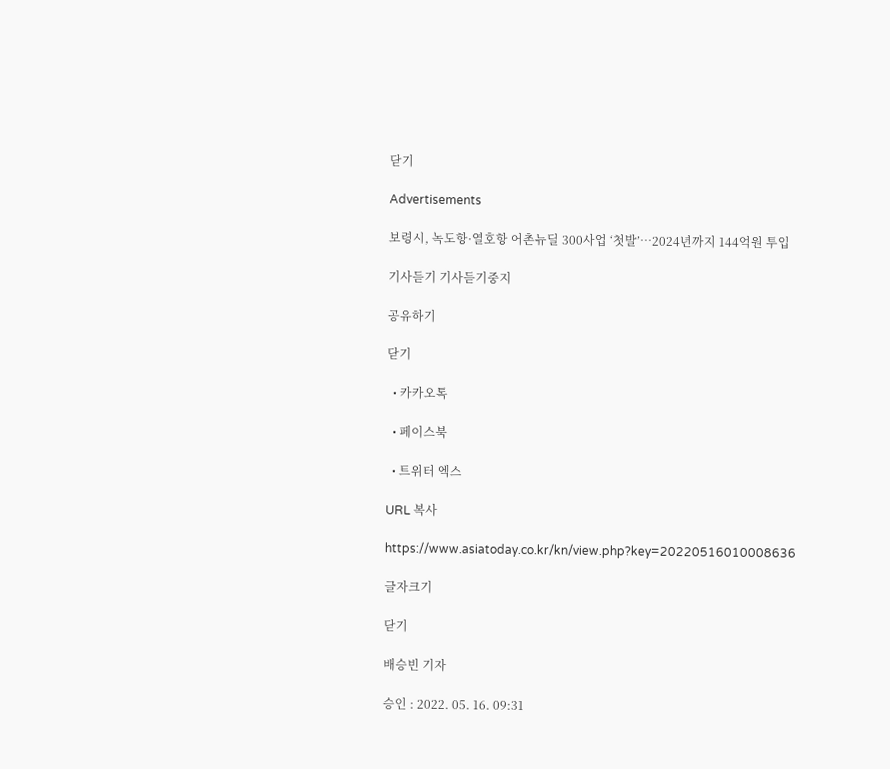닫기

Advertisements

보령시, 녹도항·열호항 어촌뉴딜 300사업 ‘첫발’…2024년까지 144억원 투입

기사듣기 기사듣기중지

공유하기

닫기

  • 카카오톡

  • 페이스북

  • 트위터 엑스

URL 복사

https://www.asiatoday.co.kr/kn/view.php?key=20220516010008636

글자크기

닫기

배승빈 기자

승인 : 2022. 05. 16. 09:31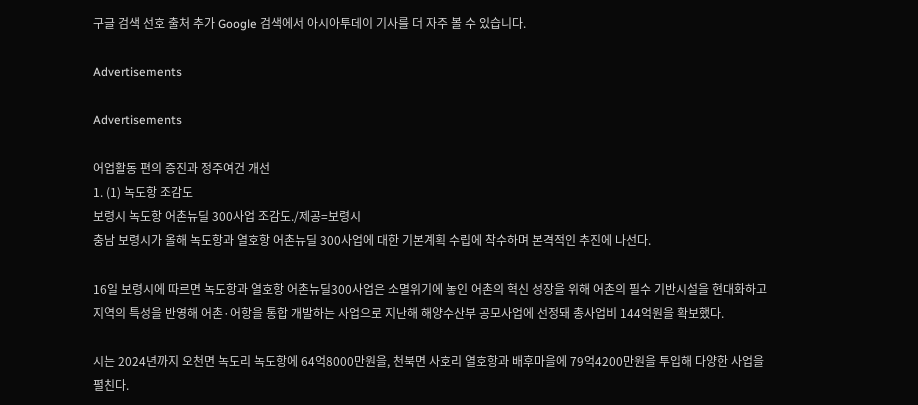구글 검색 선호 출처 추가 Google 검색에서 아시아투데이 기사를 더 자주 볼 수 있습니다.

Advertisements

Advertisements

어업활동 편의 증진과 정주여건 개선
1. (1) 녹도항 조감도
보령시 녹도항 어촌뉴딜 300사업 조감도./제공=보령시
충남 보령시가 올해 녹도항과 열호항 어촌뉴딜 300사업에 대한 기본계획 수립에 착수하며 본격적인 추진에 나선다.

16일 보령시에 따르면 녹도항과 열호항 어촌뉴딜300사업은 소멸위기에 놓인 어촌의 혁신 성장을 위해 어촌의 필수 기반시설을 현대화하고 지역의 특성을 반영해 어촌·어항을 통합 개발하는 사업으로 지난해 해양수산부 공모사업에 선정돼 총사업비 144억원을 확보했다.

시는 2024년까지 오천면 녹도리 녹도항에 64억8000만원을, 천북면 사호리 열호항과 배후마을에 79억4200만원을 투입해 다양한 사업을 펼친다.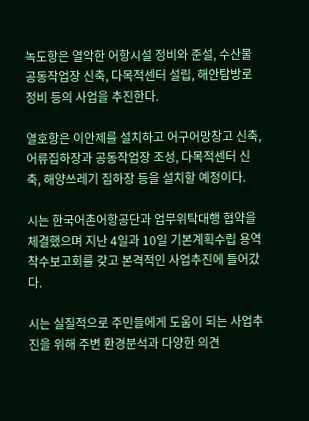녹도항은 열악한 어항시설 정비와 준설, 수산물 공동작업장 신축, 다목적센터 설립, 해안탐방로 정비 등의 사업을 추진한다.

열호항은 이안제를 설치하고 어구어망창고 신축, 어류집하장과 공동작업장 조성, 다목적센터 신축, 해양쓰레기 집하장 등을 설치할 예정이다.

시는 한국어촌어항공단과 업무위탁대행 협약을 체결했으며 지난 4일과 10일 기본계획수립 용역 착수보고회를 갖고 본격적인 사업추진에 들어갔다.

시는 실질적으로 주민들에게 도움이 되는 사업추진을 위해 주변 환경분석과 다양한 의견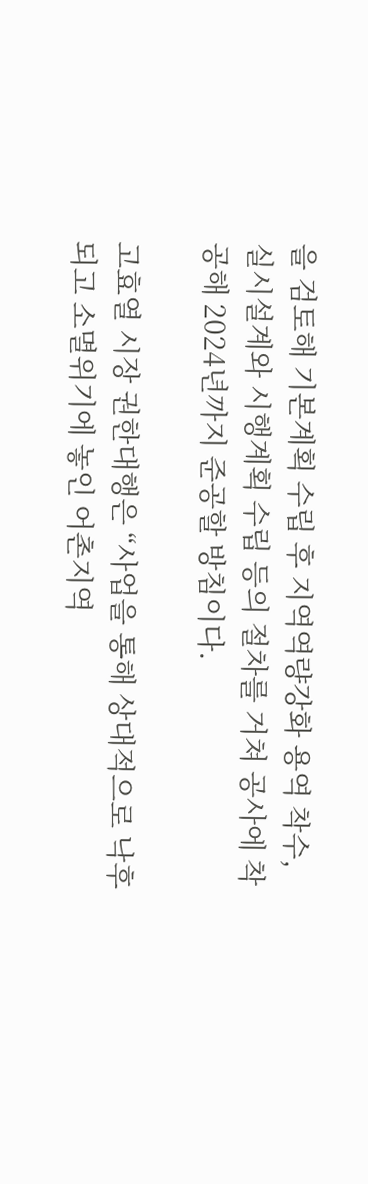을 검토해 기본계획 수립 후 지역역량강화 용역 착수, 실시설계와 시행계획 수립 등의 절차를 거쳐 공사에 착공해 2024년까지 준공할 방침이다.

고효열 시장 권한대행은 “사업을 통해 상대적으로 낙후되고 소멸위기에 놓인 어촌지역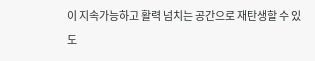이 지속가능하고 활력 넘치는 공간으로 재탄생할 수 있도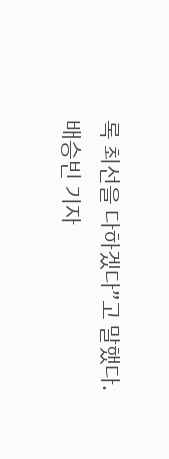록 최선을 다하겠다”고 말했다.
배승빈 기자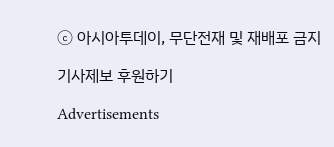ⓒ 아시아투데이, 무단전재 및 재배포 금지

기사제보 후원하기

Advertisements